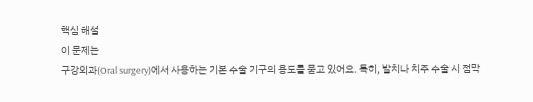핵심 해설
이 문제는
구강외과(Oral surgery)에서 사용하는 기본 수술 기구의 용도를 묻고 있어요. 특히, 발치나 치주 수술 시 점막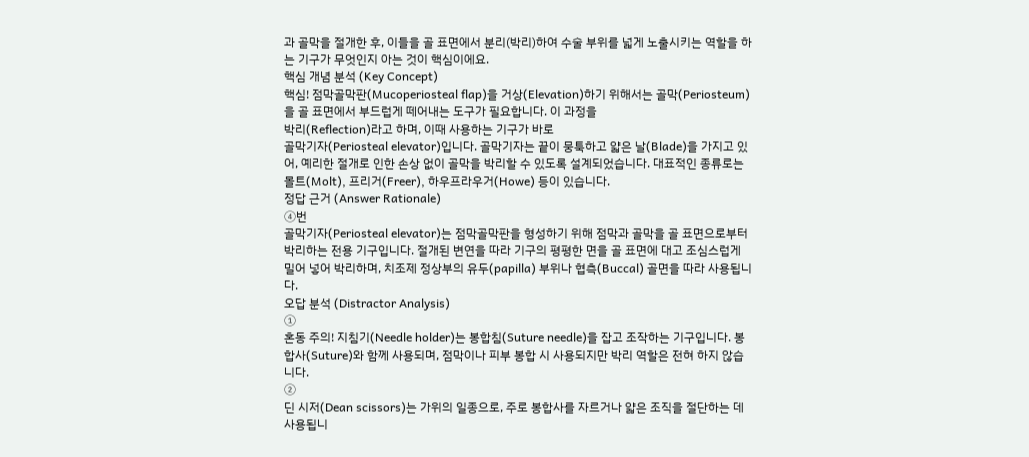과 골막을 절개한 후, 이들을 골 표면에서 분리(박리)하여 수술 부위를 넓게 노출시키는 역할을 하는 기구가 무엇인지 아는 것이 핵심이에요.
핵심 개념 분석 (Key Concept)
핵심! 점막골막판(Mucoperiosteal flap)을 거상(Elevation)하기 위해서는 골막(Periosteum)을 골 표면에서 부드럽게 떼어내는 도구가 필요합니다. 이 과정을
박리(Reflection)라고 하며, 이때 사용하는 기구가 바로
골막기자(Periosteal elevator)입니다. 골막기자는 끝이 뭉툭하고 얇은 날(Blade)을 가지고 있어, 예리한 절개로 인한 손상 없이 골막을 박리할 수 있도록 설계되었습니다. 대표적인 종류로는 몰트(Molt), 프리거(Freer), 하우프라우거(Howe) 등이 있습니다.
정답 근거 (Answer Rationale)
④번
골막기자(Periosteal elevator)는 점막골막판을 형성하기 위해 점막과 골막을 골 표면으로부터 박리하는 전용 기구입니다. 절개된 변연을 따라 기구의 평평한 면을 골 표면에 대고 조심스럽게 밀어 넣어 박리하며, 치조제 정상부의 유두(papilla) 부위나 협측(Buccal) 골면을 따라 사용됩니다.
오답 분석 (Distractor Analysis)
①
혼동 주의! 지침기(Needle holder)는 봉합침(Suture needle)을 잡고 조작하는 기구입니다. 봉합사(Suture)와 함께 사용되며, 점막이나 피부 봉합 시 사용되지만 박리 역할은 전혀 하지 않습니다.
②
딘 시저(Dean scissors)는 가위의 일종으로, 주로 봉합사를 자르거나 얇은 조직을 절단하는 데 사용됩니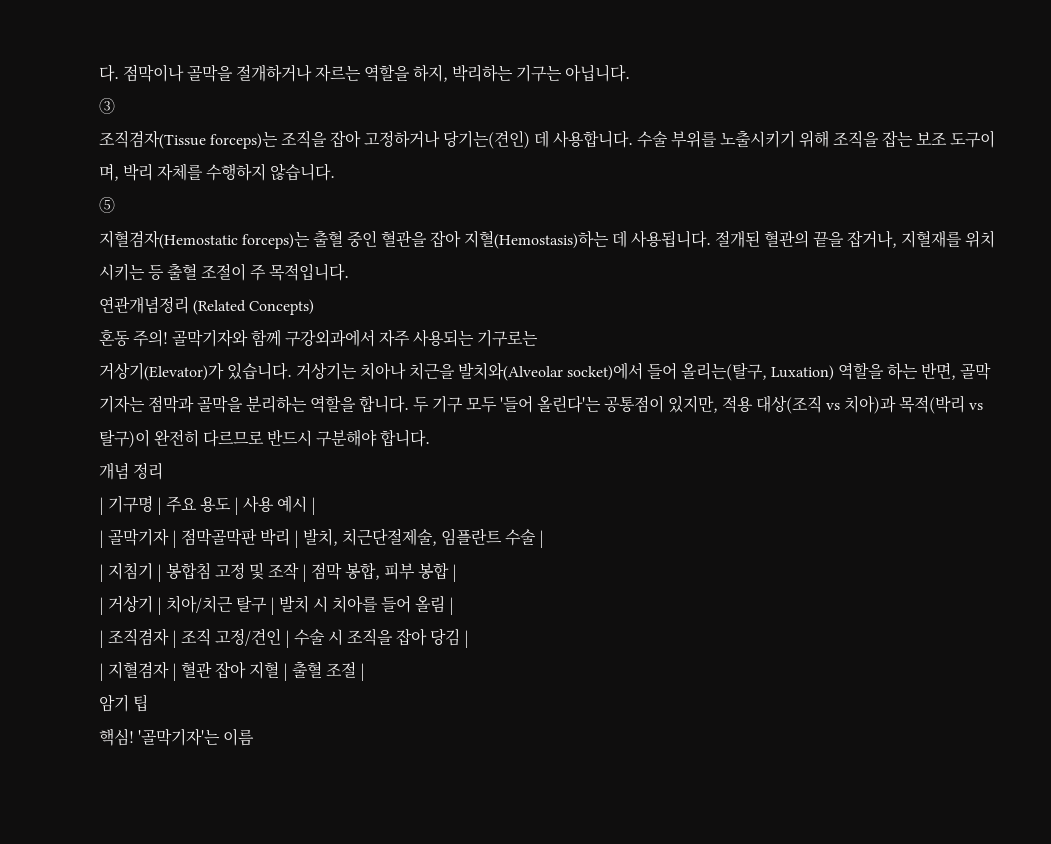다. 점막이나 골막을 절개하거나 자르는 역할을 하지, 박리하는 기구는 아닙니다.
③
조직겸자(Tissue forceps)는 조직을 잡아 고정하거나 당기는(견인) 데 사용합니다. 수술 부위를 노출시키기 위해 조직을 잡는 보조 도구이며, 박리 자체를 수행하지 않습니다.
⑤
지혈겸자(Hemostatic forceps)는 출혈 중인 혈관을 잡아 지혈(Hemostasis)하는 데 사용됩니다. 절개된 혈관의 끝을 잡거나, 지혈재를 위치시키는 등 출혈 조절이 주 목적입니다.
연관개념정리 (Related Concepts)
혼동 주의! 골막기자와 함께 구강외과에서 자주 사용되는 기구로는
거상기(Elevator)가 있습니다. 거상기는 치아나 치근을 발치와(Alveolar socket)에서 들어 올리는(탈구, Luxation) 역할을 하는 반면, 골막기자는 점막과 골막을 분리하는 역할을 합니다. 두 기구 모두 '들어 올린다'는 공통점이 있지만, 적용 대상(조직 vs 치아)과 목적(박리 vs 탈구)이 완전히 다르므로 반드시 구분해야 합니다.
개념 정리
| 기구명 | 주요 용도 | 사용 예시 |
| 골막기자 | 점막골막판 박리 | 발치, 치근단절제술, 임플란트 수술 |
| 지침기 | 봉합침 고정 및 조작 | 점막 봉합, 피부 봉합 |
| 거상기 | 치아/치근 탈구 | 발치 시 치아를 들어 올림 |
| 조직겸자 | 조직 고정/견인 | 수술 시 조직을 잡아 당김 |
| 지혈겸자 | 혈관 잡아 지혈 | 출혈 조절 |
암기 팁
핵심! '골막기자'는 이름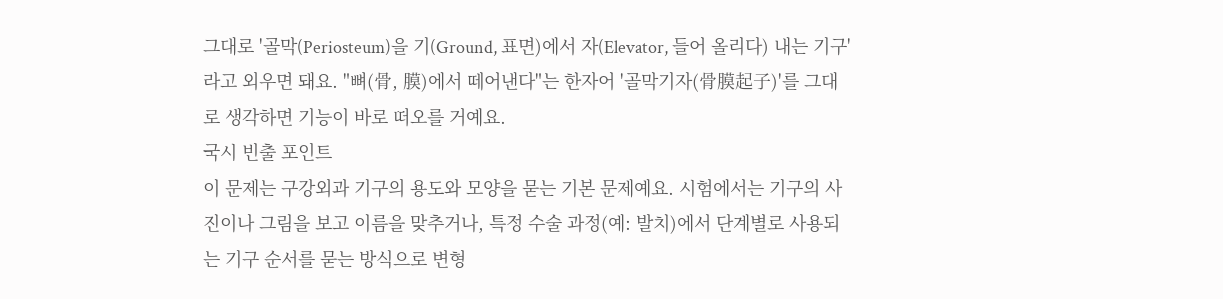그대로 '골막(Periosteum)을 기(Ground, 표면)에서 자(Elevator, 들어 올리다) 내는 기구'라고 외우면 돼요. "뼈(骨, 膜)에서 떼어낸다"는 한자어 '골막기자(骨膜起子)'를 그대로 생각하면 기능이 바로 떠오를 거예요.
국시 빈출 포인트
이 문제는 구강외과 기구의 용도와 모양을 묻는 기본 문제예요. 시험에서는 기구의 사진이나 그림을 보고 이름을 맞추거나, 특정 수술 과정(예: 발치)에서 단계별로 사용되는 기구 순서를 묻는 방식으로 변형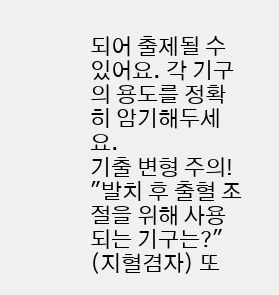되어 출제될 수 있어요. 각 기구의 용도를 정확히 암기해두세요.
기출 변형 주의!
"발치 후 출혈 조절을 위해 사용되는 기구는?" (지혈겸자) 또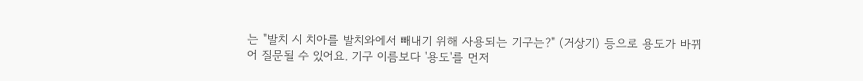는 "발치 시 치아를 발치와에서 빼내기 위해 사용되는 기구는?" (거상기) 등으로 용도가 바뀌어 질문될 수 있어요. 기구 이름보다 '용도'를 먼저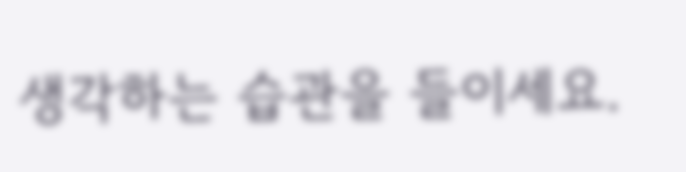생각하는 습관을 들이세요.